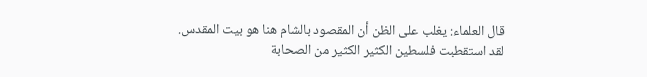قال العلماء: يغلب على الظن أن المقصود بالشام هنا هو بيت المقدس.
لقد استقطبت فلسطين الكثير الكثير من الصحابة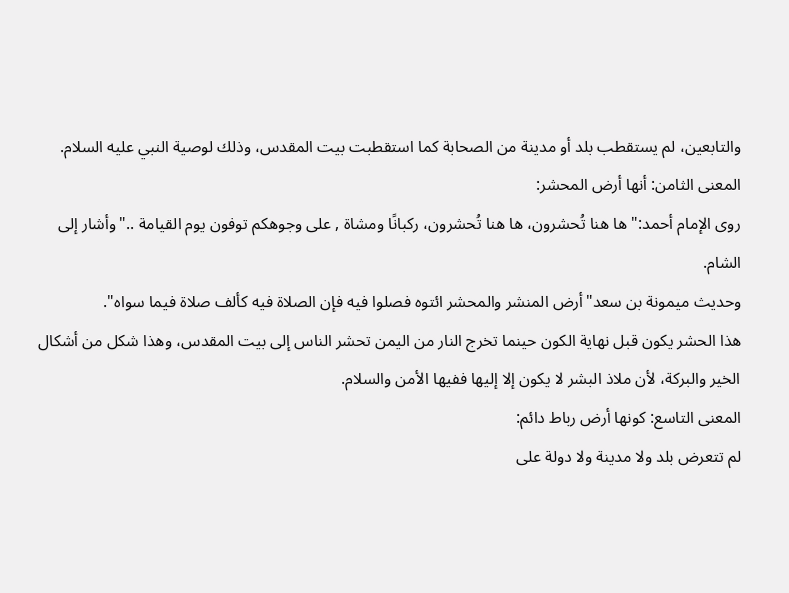والتابعين، لم يستقطب بلد أو مدينة من الصحابة كما استقطبت بيت المقدس، وذلك لوصية النبي عليه السلام.
المعنى الثامن: أنها أرض المحشر:
روى الإمام أحمد:"ها هنا تُحشرون، ها هنا تُحشرون، ركبانًا ومشاة , على وجوهكم توفون يوم القيامة .."وأشار إلى الشام.
وحديث ميمونة بن سعد"أرض المنشر والمحشر ائتوه فصلوا فيه فإن الصلاة فيه كألف صلاة فيما سواه".
هذا الحشر يكون قبل نهاية الكون حينما تخرج النار من اليمن تحشر الناس إلى بيت المقدس، وهذا شكل من أشكال الخير والبركة، لأن ملاذ البشر لا يكون إلا إليها ففيها الأمن والسلام.
المعنى التاسع: كونها أرض رباط دائم:
لم تتعرض بلد ولا مدينة ولا دولة على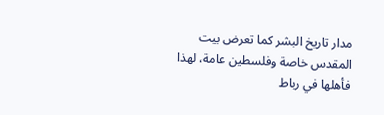مدار تاريخ البشر كما تعرض بيت المقدس خاصة وفلسطين عامة، لهذا فأهلها في رباط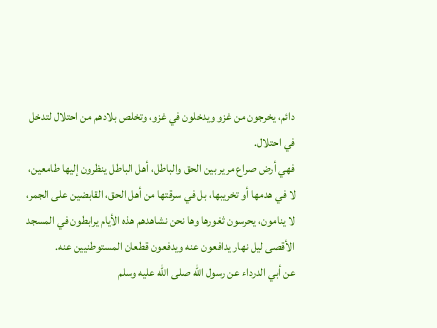دائم، يخرجون من غزو ويدخلون في غزو، وتخلص بلادهم من احتلال لتدخل في احتلال.
فهي أرض صراع مرير بين الحق والباطل، أهل الباطل ينظرون إليها طامعين، لا في هدمها أو تخريبها، بل في سرقتها من أهل الحق، القابضين على الجمر، لا ينامون، يحرسون ثغورها وها نحن نشاهدهم هذه الأيام يرابطون في المسجد الأقصى ليل نهار يدافعون عنه ويدفعون قطعان المستوطنيين عنه.
عن أبي الدرداء عن رسول الله صلى الله عليه وسلم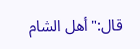قال:"أهل الشام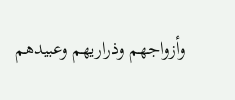وأزواجهم وذراريهم وعبيدهم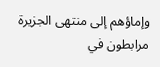وإماؤهم إلى منتهى الجزيرة مرابطون في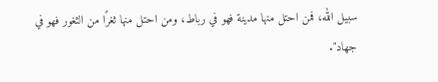سبيل الله، فمن احتل منها مدينة فهو في رباط، ومن احتل منها ثغرًا من الثغور فهو في جهاد".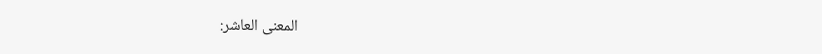المعنى العاشر: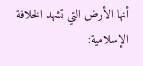أنها الأرض التي تشهد الخلافة الإسلامية: